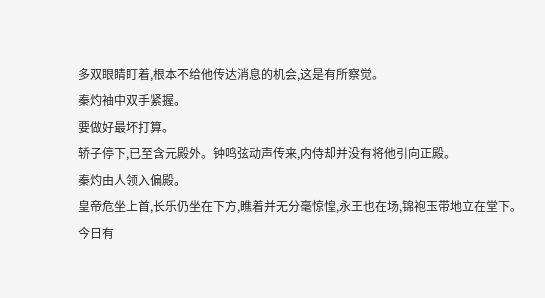多双眼睛盯着,根本不给他传达消息的机会,这是有所察觉。
秦灼袖中双手紧握。
要做好最坏打算。
轿子停下,已至含元殿外。钟鸣弦动声传来,内侍却并没有将他引向正殿。
秦灼由人领入偏殿。
皇帝危坐上首,长乐仍坐在下方,瞧着并无分毫惊惶,永王也在场,锦袍玉带地立在堂下。
今日有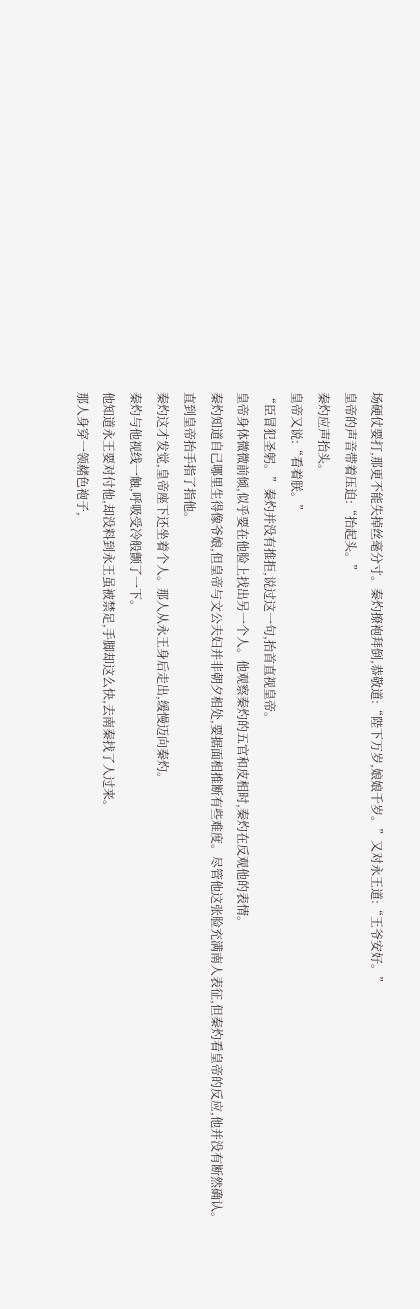场硬仗要打,那更不能失掉丝毫分寸。秦灼撩袍拜倒,恭敬道:“陛下万岁,娘娘千岁。”又对永王道:“王爷安好。”
皇帝的声音带着压迫:“抬起头。”
秦灼应声抬头。
皇帝又说:“看着朕。”
“臣冒犯圣躬。”秦灼并没有推拒,说过这一句,抬首直视皇帝。
皇帝身体微微前倾,似乎要在他脸上找出另一个人。他观察秦灼的五官和皮相时,秦灼在反观他的表情。
秦灼知道自己哪里生得像爷娘,但皇帝与文公夫妇并非朝夕相处,要据面相推断有些难度。尽管他这张脸充满南人表征,但秦灼看皇帝的反应,他并没有断然确认。
直到皇帝抬手指了指他。
秦灼这才发觉,皇帝座下还坐着个人。那人从永王身后走出,缓慢迈向秦灼。
秦灼与他视线一触,呼吸受冷般颤了一下。
他知道永王要对付他,却没料到永王虽被禁足,手脚却这么快,去南秦找了人过来。
那人身穿一领赭色袍子,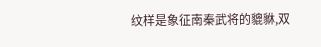纹样是象征南秦武将的貔貅,双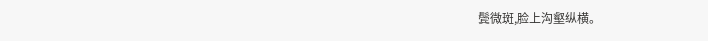鬓微斑,脸上沟壑纵横。